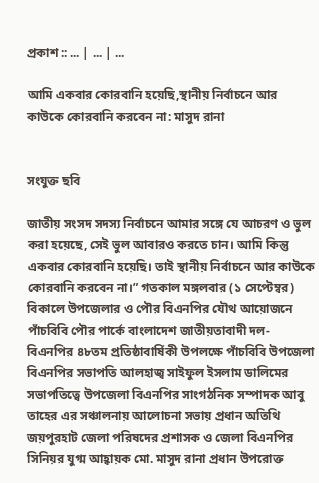প্রকাশ :: ... | ... | ...

আমি একবার কোরবানি হয়েছি,স্থানীয় নির্বাচনে আর কাউকে কোরবানি করবেন না: মাসুদ রানা


সংযুক্ত ছবি

জাতীয় সংসদ সদস্য নির্বাচনে আমার সঙ্গে যে আচরণ ও ভুল করা হয়েছে, সেই ভুল আবারও করতে চান। আমি কিন্তু একবার কোরবানি হয়েছি। তাই স্থানীয় নির্বাচনে আর কাউকে কোরবানি করবেন না।” গতকাল মঙ্গলবার (১ সেপ্টেম্বর) বিকালে উপজেলার ও পৌর বিএনপির যৌথ আয়োজনে পাঁচবিবি পৌর পার্কে বাংলাদেশ জাতীয়তাবাদী দল-বিএনপির ৪৮তম প্রতিষ্ঠাবার্ষিকী উপলক্ষে পাঁচবিবি উপজেলা বিএনপির সভাপতি আলহাজ্ব সাইফুল ইসলাম ডালিমের সভাপতিত্বে উপজেলা বিএনপির সাংগঠনিক সম্পাদক আবু তাহের এর সঞ্চালনায় আলোচনা সভায় প্রধান অতিথি জয়পুরহাট জেলা পরিষদের প্রশাসক ও জেলা বিএনপির সিনিয়র যুগ্ম আহ্বায়ক মো. মাসুদ রানা প্রধান উপরোক্ত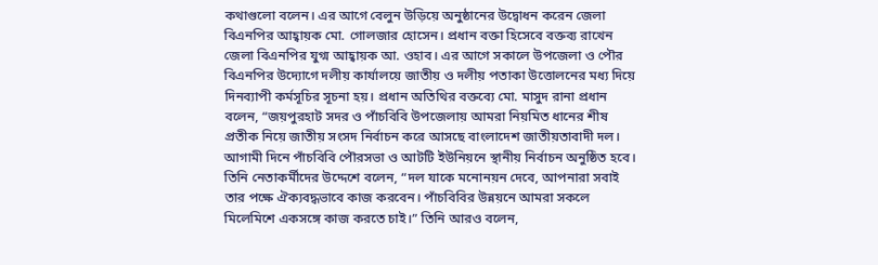কথাগুলো বলেন। এর আগে বেলুন উড়িয়ে অনুষ্ঠানের উদ্বোধন করেন জেলা বিএনপির আহ্বায়ক মো. গোলজার হোসেন। প্রধান বক্তা হিসেবে বক্তব্য রাখেন জেলা বিএনপির যুগ্ম আহ্বায়ক আ. ওহাব। এর আগে সকালে উপজেলা ও পৌর বিএনপির উদ্যোগে দলীয় কার্যালয়ে জাতীয় ও দলীয় পতাকা উত্তোলনের মধ্য দিয়ে দিনব্যাপী কর্মসূচির সূচনা হয়। প্রধান অতিথির বক্তব্যে মো. মাসুদ রানা প্রধান বলেন, “জয়পুরহাট সদর ও পাঁচবিবি উপজেলায় আমরা নিয়মিত ধানের শীষ প্রতীক নিয়ে জাতীয় সংসদ নির্বাচন করে আসছে বাংলাদেশ জাতীয়তাবাদী দল। আগামী দিনে পাঁচবিবি পৌরসভা ও আটটি ইউনিয়নে স্থানীয় নির্বাচন অনুষ্ঠিত হবে। তিনি নেতাকর্মীদের উদ্দেশে বলেন, “দল যাকে মনোনয়ন দেবে, আপনারা সবাই তার পক্ষে ঐক্যবদ্ধভাবে কাজ করবেন। পাঁচবিবির উন্নয়নে আমরা সকলে মিলেমিশে একসঙ্গে কাজ করতে চাই।” তিনি আরও বলেন,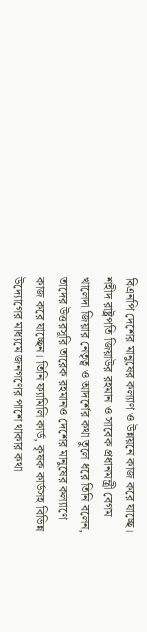বিএনপি দেশের মানুষের কল্যাণ ও উন্নয়নে কাজ করে যাচ্ছে। শহীদ রাষ্ট্রপতি জিয়াউর রহমান ও সাবেক প্রধানমন্ত্রী বেগম খালেদা জিয়ার নেতৃত্ব ও আদর্শের কথা তুলে ধরে তিনি বলেন, তাদের উত্তরসূরি তারেক রহমানও দেশের মানুষের কল্যাণে কাজ করে যাচ্ছেন। তিনি ফ্যামিলি কার্ড, কৃষক কার্ডসহ বিভিন্ন উদ্যোগের মাধ্যমে জনগণের পাশে থাকার কথা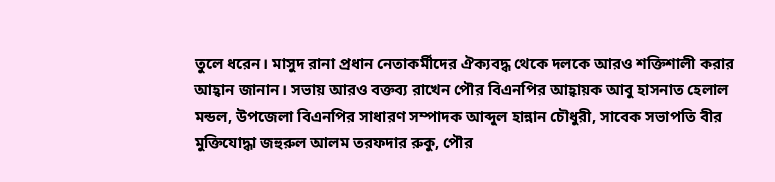তুলে ধরেন। মাসুদ রানা প্রধান নেতাকর্মীদের ঐক্যবদ্ধ থেকে দলকে আরও শক্তিশালী করার আহ্বান জানান। সভায় আরও বক্তব্য রাখেন পৌর বিএনপির আহ্বায়ক আবু হাসনাত হেলাল মন্ডল, উপজেলা বিএনপির সাধারণ সম্পাদক আব্দুল হান্নান চৌধুরী, সাবেক সভাপতি বীর মুক্তিযোদ্ধা জহুরুল আলম তরফদার রুকু, পৌর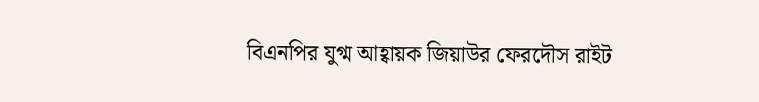বিএনপির যুগ্ম আহ্বায়ক জিয়াউর ফেরদৌস রাইট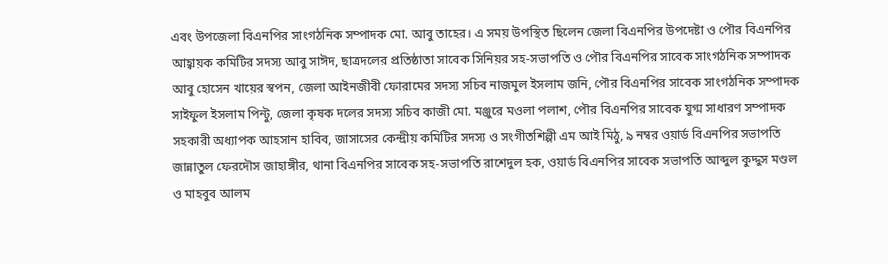এবং উপজেলা বিএনপির সাংগঠনিক সম্পাদক মো. আবু তাহের। এ সময় উপস্থিত ছিলেন জেলা বিএনপির উপদেষ্টা ও পৌর বিএনপির আহ্বায়ক কমিটির সদস্য আবু সাঈদ, ছাত্রদলের প্রতিষ্ঠাতা সাবেক সিনিয়র সহ-সভাপতি ও পৌর বিএনপির সাবেক সাংগঠনিক সম্পাদক আবু হোসেন খায়ের স্বপন, জেলা আইনজীবী ফোরামের সদস্য সচিব নাজমুল ইসলাম জনি, পৌর বিএনপির সাবেক সাংগঠনিক সম্পাদক সাইফুল ইসলাম পিন্টু, জেলা কৃষক দলের সদস্য সচিব কাজী মো. মঞ্জুরে মওলা পলাশ, পৌর বিএনপির সাবেক যুগ্ম সাধারণ সম্পাদক সহকারী অধ্যাপক আহসান হাবিব, জাসাসের কেন্দ্রীয় কমিটির সদস্য ও সংগীতশিল্পী এম আই মিঠু, ৯ নম্বর ওয়ার্ড বিএনপির সভাপতি জান্নাতুল ফেরদৌস জাহাঙ্গীর, থানা বিএনপির সাবেক সহ-সভাপতি রাশেদুল হক, ওয়ার্ড বিএনপির সাবেক সভাপতি আব্দুল কুদ্দুস মণ্ডল ও মাহবুব আলম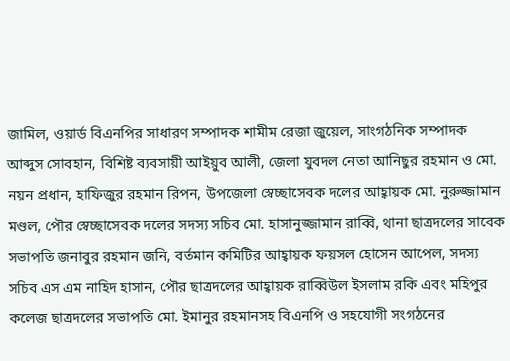জামিল, ওয়ার্ড বিএনপির সাধারণ সম্পাদক শামীম রেজা জুয়েল, সাংগঠনিক সম্পাদক আব্দুস সোবহান, বিশিষ্ট ব্যবসায়ী আইয়ুব আলী, জেলা যুবদল নেতা আনিছুর রহমান ও মো. নয়ন প্রধান, হাফিজুর রহমান রিপন, উপজেলা স্বেচ্ছাসেবক দলের আহ্বায়ক মো. নুরুজ্জামান মণ্ডল, পৌর স্বেচ্ছাসেবক দলের সদস্য সচিব মো. হাসানুজ্জামান রাব্বি, থানা ছাত্রদলের সাবেক সভাপতি জনাবুর রহমান জনি, বর্তমান কমিটির আহ্বায়ক ফয়সল হোসেন আপেল, সদস্য সচিব এস এম নাহিদ হাসান, পৌর ছাত্রদলের আহ্বায়ক রাব্বিউল ইসলাম রকি এবং মহিপুর কলেজ ছাত্রদলের সভাপতি মো. ইমানুর রহমানসহ বিএনপি ও সহযোগী সংগঠনের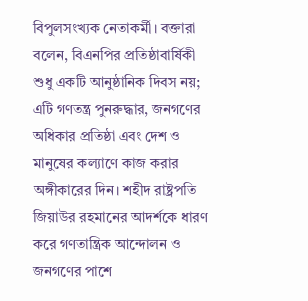বিপুলসংখ্যক নেতাকর্মী। বক্তারা বলেন, বিএনপির প্রতিষ্ঠাবার্ষিকী শুধু একটি আনুষ্ঠানিক দিবস নয়; এটি গণতন্ত্র পুনরুদ্ধার, জনগণের অধিকার প্রতিষ্ঠা এবং দেশ ও মানুষের কল্যাণে কাজ করার অঙ্গীকারের দিন। শহীদ রাষ্ট্রপতি জিয়াউর রহমানের আদর্শকে ধারণ করে গণতান্ত্রিক আন্দোলন ও জনগণের পাশে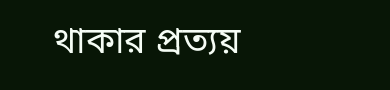থাকার প্রত্যয়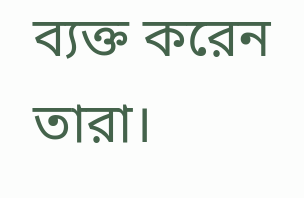ব্যক্ত করেন তারা।